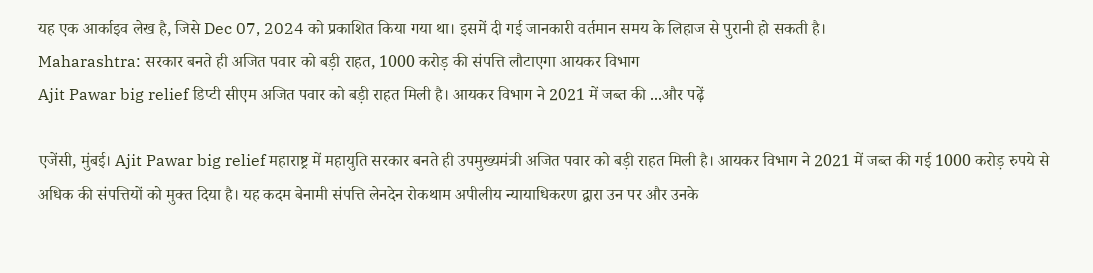यह एक आर्काइव लेख है, जिसे Dec 07, 2024 को प्रकाशित किया गया था। इसमें दी गई जानकारी वर्तमान समय के लिहाज से पुरानी हो सकती है।
Maharashtra: सरकार बनते ही अजित पवार को बड़ी राहत, 1000 करोड़ की संपत्ति लौटाएगा आयकर विभाग
Ajit Pawar big relief डिप्टी सीएम अजित पवार को बड़ी राहत मिली है। आयकर विभाग ने 2021 में जब्त की ...और पढ़ें

एजेंसी, मुंबई। Ajit Pawar big relief महाराष्ट्र में महायुति सरकार बनते ही उपमुख्यमंत्री अजित पवार को बड़ी राहत मिली है। आयकर विभाग ने 2021 में जब्त की गई 1000 करोड़ रुपये से अधिक की संपत्तियों को मुक्त दिया है। यह कदम बेनामी संपत्ति लेनदेन रोकथाम अपीलीय न्यायाधिकरण द्वारा उन पर और उनके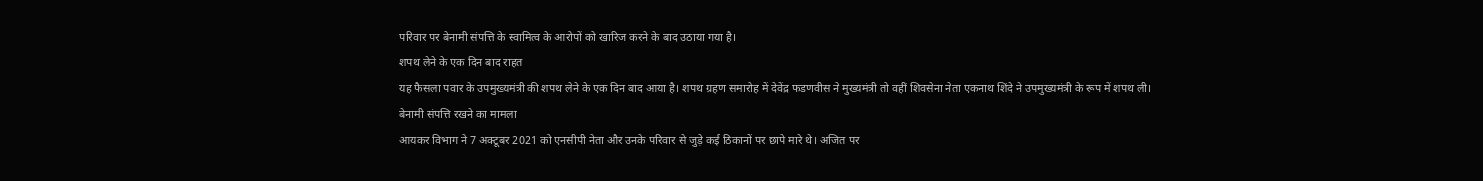परिवार पर बेनामी संपत्ति के स्वामित्व के आरोपों को खारिज करने के बाद उठाया गया है।
शपथ लेने के एक दिन बाद राहत
यह फैसला पवार के उपमुख्यमंत्री की शपथ लेने के एक दिन बाद आया है। शपथ ग्रहण समारोह में देवेंद्र फडणवीस ने मुख्यमंत्री तो वहीं शिवसेना नेता एकनाथ शिंदे ने उपमुख्यमंत्री के रूप में शपथ ली।
बेनामी संपत्ति रखने का मामला
आयकर विभाग ने 7 अक्टूबर 2021 को एनसीपी नेता और उनके परिवार से जुड़े कई ठिकानों पर छापे मारे थे। अजित पर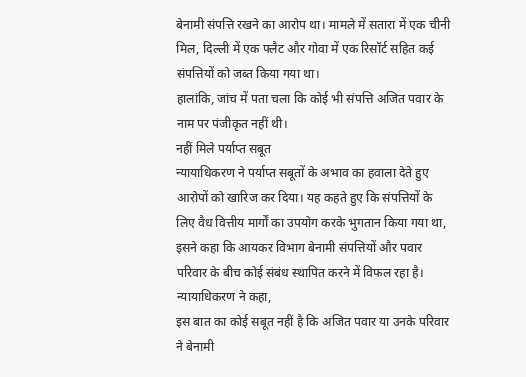बेनामी संपत्ति रखने का आरोप था। मामले में सतारा में एक चीनी मिल, दिल्ली में एक फ्लैट और गोवा में एक रिसॉर्ट सहित कई संपत्तियों को जब्त किया गया था।
हालांकि, जांच में पता चला कि कोई भी संपत्ति अजित पवार के नाम पर पंजीकृत नहीं थी।
नहीं मिले पर्याप्त सबूत
न्यायाधिकरण ने पर्याप्त सबूतों के अभाव का हवाला देते हुए आरोपों को खारिज कर दिया। यह कहते हुए कि संपत्तियों के लिए वैध वित्तीय मार्गों का उपयोग करके भुगतान किया गया था, इसने कहा कि आयकर विभाग बेनामी संपत्तियों और पवार परिवार के बीच कोई संबंध स्थापित करने में विफल रहा है।
न्यायाधिकरण ने कहा,
इस बात का कोई सबूत नहीं है कि अजित पवार या उनके परिवार ने बेनामी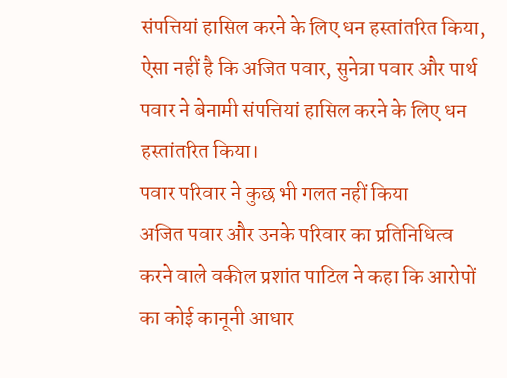संपत्तियां हासिल करने के लिए धन हस्तांतरित किया, ऐसा नहीं है कि अजित पवार, सुनेत्रा पवार और पार्थ पवार ने बेनामी संपत्तियां हासिल करने के लिए धन हस्तांतरित किया।
पवार परिवार ने कुछ भी गलत नहीं किया
अजित पवार और उनके परिवार का प्रतिनिधित्व करने वाले वकील प्रशांत पाटिल ने कहा कि आरोपों का कोई कानूनी आधार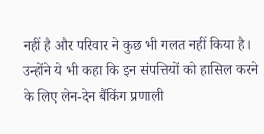नहीं है और परिवार ने कुछ भी गलत नहीं किया है। उन्होंने ये भी कहा कि इन संपत्तियों को हासिल करने के लिए लेन-देन बैंकिंग प्रणाली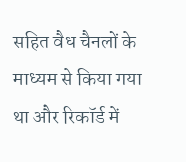सहित वैध चैनलों के माध्यम से किया गया था और रिकॉर्ड में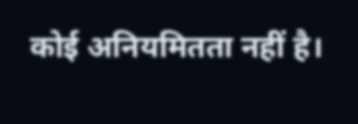कोई अनियमितता नहीं है।